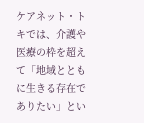ケアネット・トキでは、介護や医療の枠を超えて「地域とともに生きる存在でありたい」とい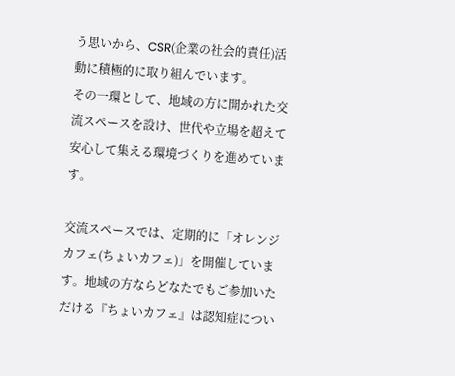う思いから、CSR(企業の社会的責任)活動に積極的に取り組んでいます。
その一環として、地域の方に開かれた交流スペースを設け、世代や立場を超えて安心して集える環境づくりを進めています。

交流スペースでは、定期的に「オレンジカフェ(ちょいカフェ)」を開催しています。地域の方ならどなたでもご参加いただける『ちょいカフェ』は認知症につい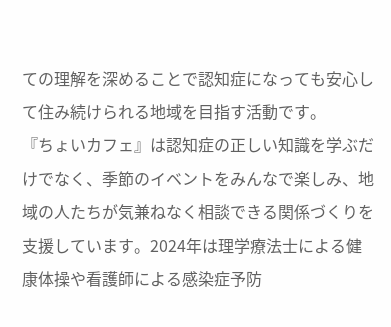ての理解を深めることで認知症になっても安心して住み続けられる地域を目指す活動です。
『ちょいカフェ』は認知症の正しい知識を学ぶだけでなく、季節のイベントをみんなで楽しみ、地域の人たちが気兼ねなく相談できる関係づくりを支援しています。2024年は理学療法士による健康体操や看護師による感染症予防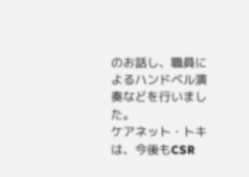のお話し、職員によるハンドベル演奏などを行いました。
ケアネット・トキは、今後もCSR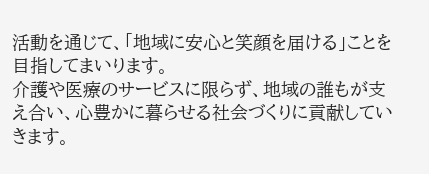活動を通じて、「地域に安心と笑顔を届ける」ことを目指してまいります。
介護や医療のサービスに限らず、地域の誰もが支え合い、心豊かに暮らせる社会づくりに貢献していきます。